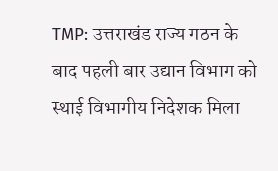TMP: उत्तराखंड राज्य गठन के बाद पहली बार उद्यान विभाग को स्थाई विभागीय निदेशक मिला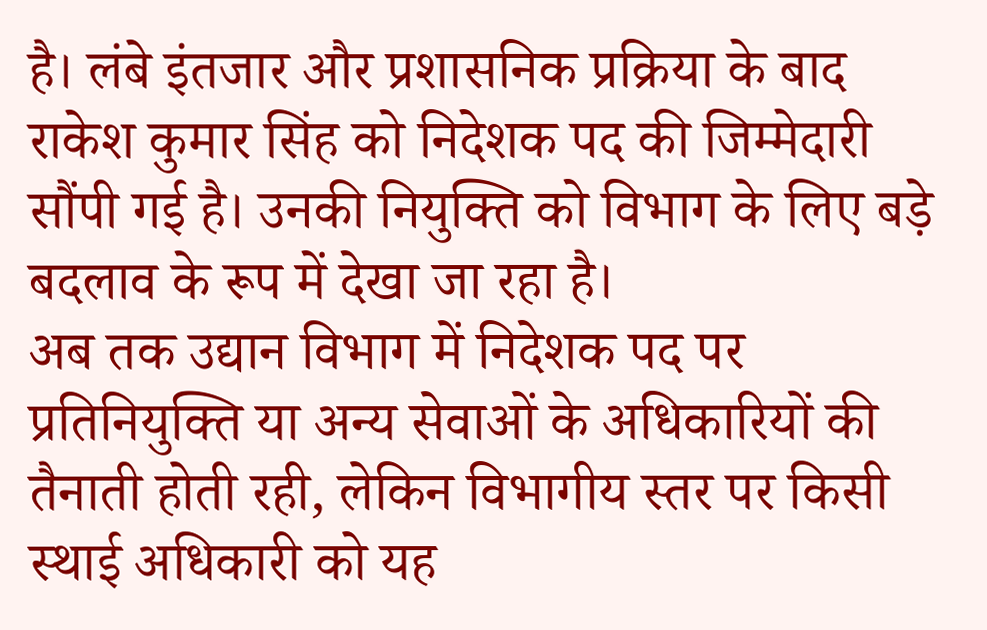है। लंबे इंतजार और प्रशासनिक प्रक्रिया के बाद राकेश कुमार सिंह को निदेशक पद की जिम्मेदारी सौंपी गई है। उनकी नियुक्ति को विभाग के लिए बड़े बदलाव के रूप में देखा जा रहा है।
अब तक उद्यान विभाग में निदेशक पद पर प्रतिनियुक्ति या अन्य सेवाओं के अधिकारियों की तैनाती होती रही, लेकिन विभागीय स्तर पर किसी स्थाई अधिकारी को यह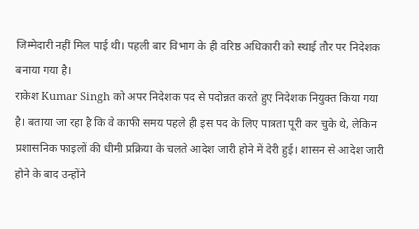जिम्मेदारी नहीं मिल पाई थी। पहली बार विभाग के ही वरिष्ठ अधिकारी को स्थाई तौर पर निदेशक बनाया गया है।
राकेश Kumar Singh को अपर निदेशक पद से पदोन्नत करते हुए निदेशक नियुक्त किया गया है। बताया जा रहा है कि वे काफी समय पहले ही इस पद के लिए पात्रता पूरी कर चुके थे, लेकिन प्रशासनिक फाइलों की धीमी प्रक्रिया के चलते आदेश जारी होने में देरी हुई। शासन से आदेश जारी होने के बाद उन्होंने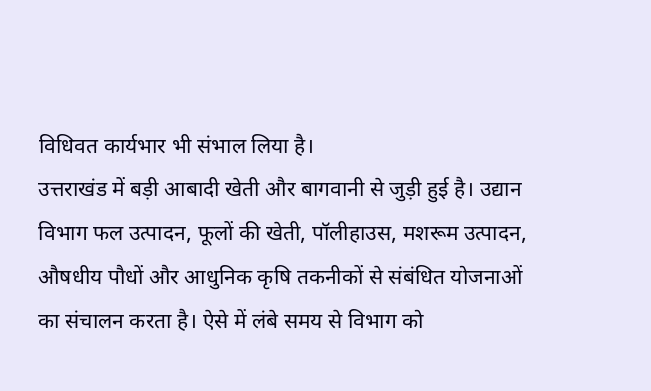विधिवत कार्यभार भी संभाल लिया है।
उत्तराखंड में बड़ी आबादी खेती और बागवानी से जुड़ी हुई है। उद्यान विभाग फल उत्पादन, फूलों की खेती, पॉलीहाउस, मशरूम उत्पादन, औषधीय पौधों और आधुनिक कृषि तकनीकों से संबंधित योजनाओं का संचालन करता है। ऐसे में लंबे समय से विभाग को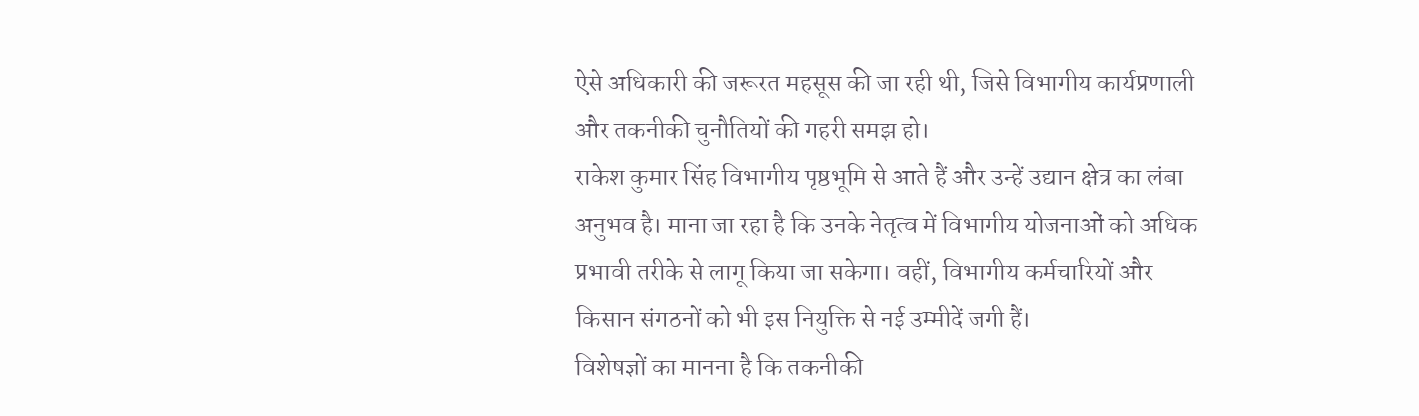ऐसे अधिकारी की जरूरत महसूस की जा रही थी, जिसे विभागीय कार्यप्रणाली और तकनीकी चुनौतियों की गहरी समझ हो।
राकेश कुमार सिंह विभागीय पृष्ठभूमि से आते हैं और उन्हें उद्यान क्षेत्र का लंबा अनुभव है। माना जा रहा है कि उनके नेतृत्व में विभागीय योजनाओं को अधिक प्रभावी तरीके से लागू किया जा सकेगा। वहीं, विभागीय कर्मचारियों और किसान संगठनों को भी इस नियुक्ति से नई उम्मीदें जगी हैं।
विशेषज्ञों का मानना है कि तकनीकी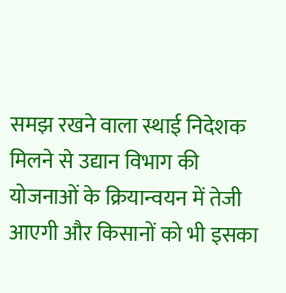समझ रखने वाला स्थाई निदेशक मिलने से उद्यान विभाग की योजनाओं के क्रियान्वयन में तेजी आएगी और किसानों को भी इसका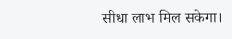सीधा लाभ मिल सकेगा।